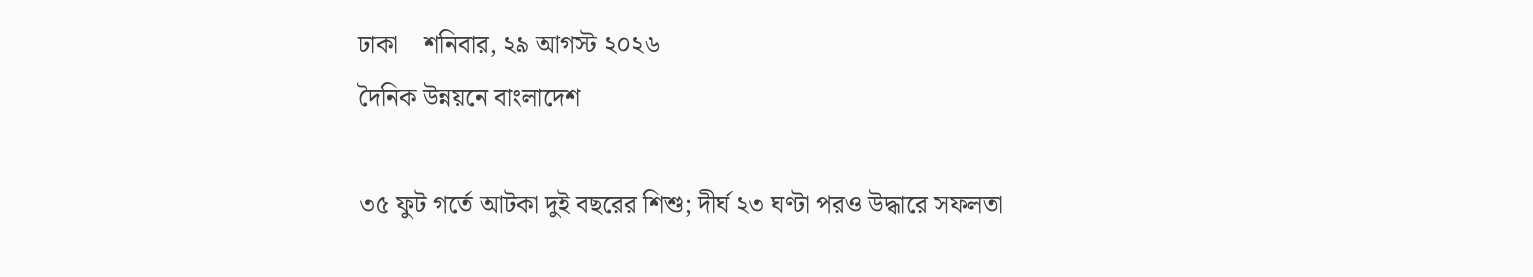ঢাকা    শনিবার, ২৯ আগস্ট ২০২৬
দৈনিক উন্নয়নে বাংলাদেশ

৩৫ ফুট গর্তে আটকা দুই বছরের শিশু; দীর্ঘ ২৩ ঘণ্টা পরও উদ্ধারে সফলতা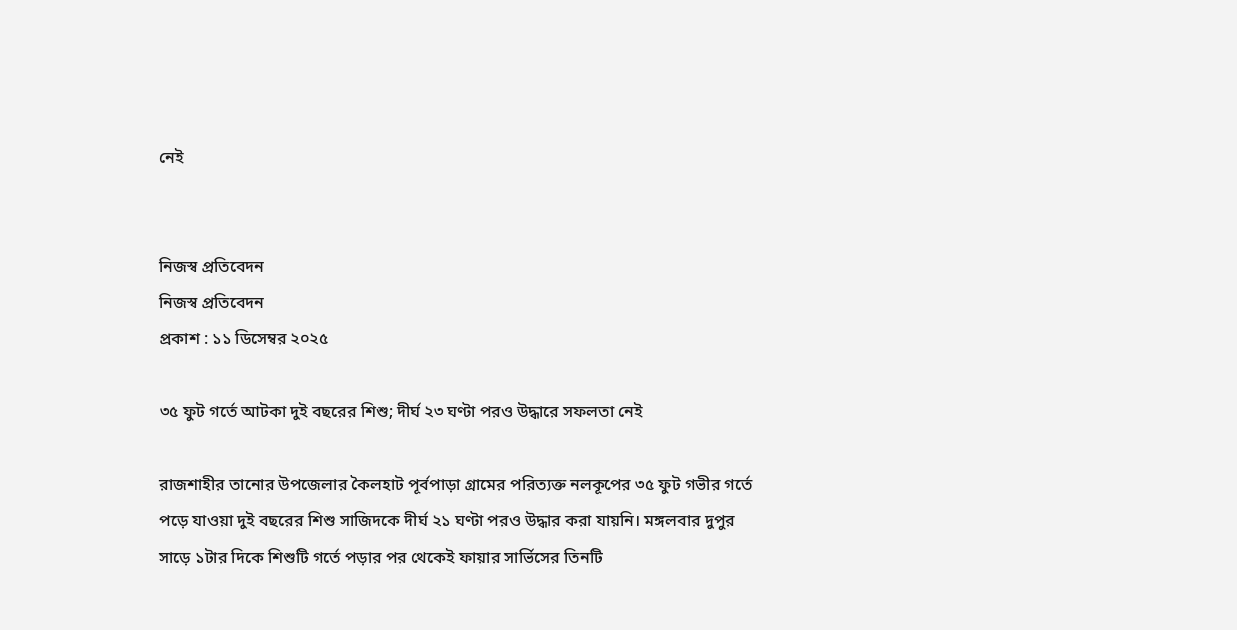নেই


নিজস্ব প্রতিবেদন
নিজস্ব প্রতিবেদন
প্রকাশ : ১১ ডিসেম্বর ২০২৫

৩৫ ফুট গর্তে আটকা দুই বছরের শিশু; দীর্ঘ ২৩ ঘণ্টা পরও উদ্ধারে সফলতা নেই

রাজশাহীর তানোর উপজেলার কৈলহাট পূর্বপাড়া গ্রামের পরিত্যক্ত নলকূপের ৩৫ ফুট গভীর গর্তে পড়ে যাওয়া দুই বছরের শিশু সাজিদকে দীর্ঘ ২১ ঘণ্টা পরও উদ্ধার করা যায়নি। মঙ্গলবার দুপুর সাড়ে ১টার দিকে শিশুটি গর্তে পড়ার পর থেকেই ফায়ার সার্ভিসের তিনটি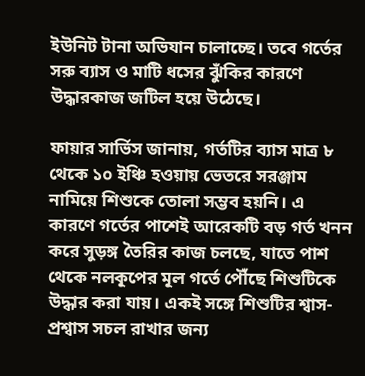ইউনিট টানা অভিযান চালাচ্ছে। তবে গর্তের সরু ব্যাস ও মাটি ধসের ঝুঁকির কারণে উদ্ধারকাজ জটিল হয়ে উঠেছে।

ফায়ার সার্ভিস জানায়, গর্তটির ব্যাস মাত্র ৮ থেকে ১০ ইঞ্চি হওয়ায় ভেতরে সরঞ্জাম নামিয়ে শিশুকে তোলা সম্ভব হয়নি। এ কারণে গর্তের পাশেই আরেকটি বড় গর্ত খনন করে সুড়ঙ্গ তৈরির কাজ চলছে, যাতে পাশ থেকে নলকূপের মূল গর্তে পৌঁছে শিশুটিকে উদ্ধার করা যায়। একই সঙ্গে শিশুটির শ্বাস-প্রশ্বাস সচল রাখার জন্য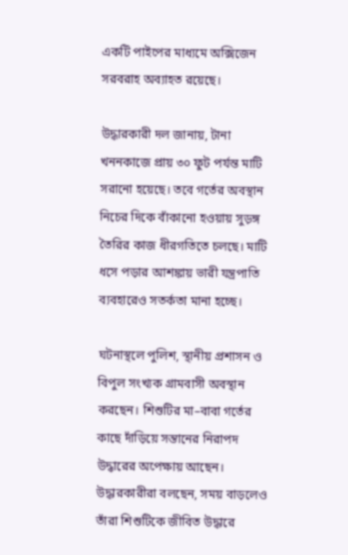একটি পাইপের মাধ্যমে অক্সিজেন সরবরাহ অব্যাহত রয়েছে।

উদ্ধারকারী দল জানায়, টানা খননকাজে প্রায় ৩০ ফুট পর্যন্ত মাটি সরানো হয়েছে। তবে গর্তের অবস্থান নিচের দিকে বাঁকানো হওয়ায় সুড়ঙ্গ তৈরির কাজ ধীরগতিতে চলছে। মাটি ধসে পড়ার আশঙ্কায় ভারী যন্ত্রপাতি ব্যবহারেও সতর্কতা মানা হচ্ছে।

ঘটনাস্থলে পুলিশ, স্থানীয় প্রশাসন ও বিপুল সংখ্যক গ্রামবাসী অবস্থান করছেন। শিশুটির মা–বাবা গর্তের কাছে দাঁড়িয়ে সন্তানের নিরাপদ উদ্ধারের অপেক্ষায় আছেন। উদ্ধারকারীরা বলছেন, সময় বাড়লেও তাঁরা শিশুটিকে জীবিত উদ্ধারে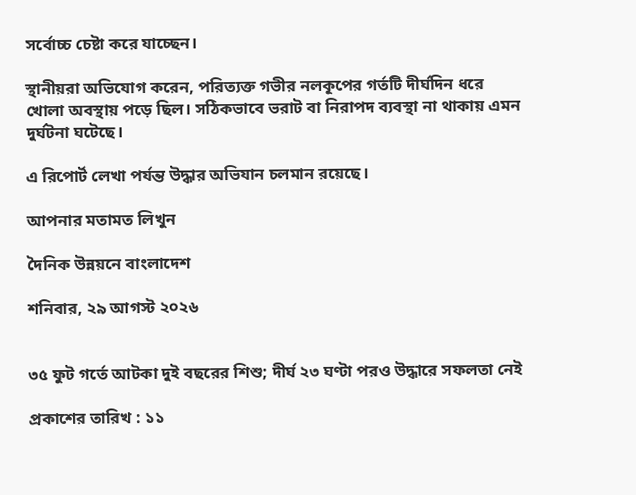সর্বোচ্চ চেষ্টা করে যাচ্ছেন।

স্থানীয়রা অভিযোগ করেন, পরিত্যক্ত গভীর নলকূপের গর্তটি দীর্ঘদিন ধরে খোলা অবস্থায় পড়ে ছিল। সঠিকভাবে ভরাট বা নিরাপদ ব্যবস্থা না থাকায় এমন দুর্ঘটনা ঘটেছে।

এ রিপোর্ট লেখা পর্যন্ত উদ্ধার অভিযান চলমান রয়েছে।

আপনার মতামত লিখুন

দৈনিক উন্নয়নে বাংলাদেশ

শনিবার, ২৯ আগস্ট ২০২৬


৩৫ ফুট গর্তে আটকা দুই বছরের শিশু; দীর্ঘ ২৩ ঘণ্টা পরও উদ্ধারে সফলতা নেই

প্রকাশের তারিখ : ১১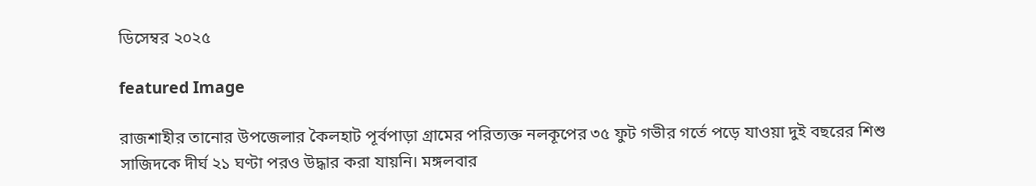ডিসেম্বর ২০২৫

featured Image

রাজশাহীর তানোর উপজেলার কৈলহাট পূর্বপাড়া গ্রামের পরিত্যক্ত নলকূপের ৩৫ ফুট গভীর গর্তে পড়ে যাওয়া দুই বছরের শিশু সাজিদকে দীর্ঘ ২১ ঘণ্টা পরও উদ্ধার করা যায়নি। মঙ্গলবার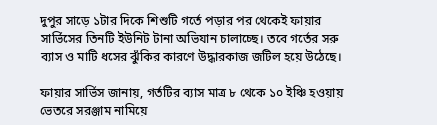দুপুর সাড়ে ১টার দিকে শিশুটি গর্তে পড়ার পর থেকেই ফায়ার সার্ভিসের তিনটি ইউনিট টানা অভিযান চালাচ্ছে। তবে গর্তের সরু ব্যাস ও মাটি ধসের ঝুঁকির কারণে উদ্ধারকাজ জটিল হয়ে উঠেছে।

ফায়ার সার্ভিস জানায়, গর্তটির ব্যাস মাত্র ৮ থেকে ১০ ইঞ্চি হওয়ায় ভেতরে সরঞ্জাম নামিয়ে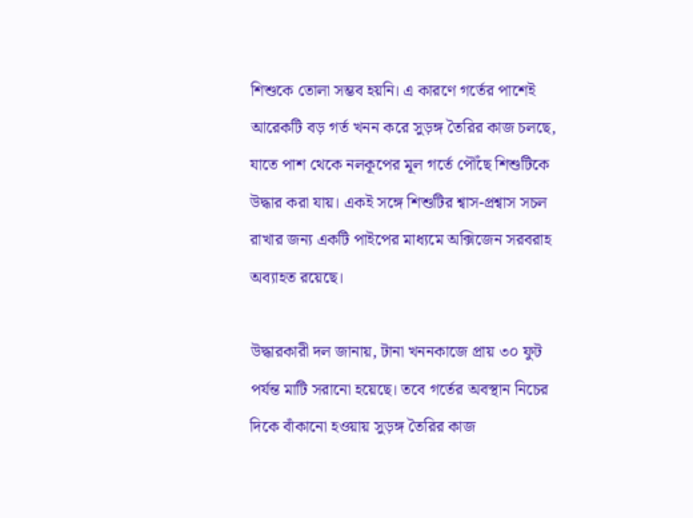শিশুকে তোলা সম্ভব হয়নি। এ কারণে গর্তের পাশেই আরেকটি বড় গর্ত খনন করে সুড়ঙ্গ তৈরির কাজ চলছে, যাতে পাশ থেকে নলকূপের মূল গর্তে পৌঁছে শিশুটিকে উদ্ধার করা যায়। একই সঙ্গে শিশুটির শ্বাস-প্রশ্বাস সচল রাখার জন্য একটি পাইপের মাধ্যমে অক্সিজেন সরবরাহ অব্যাহত রয়েছে।

উদ্ধারকারী দল জানায়, টানা খননকাজে প্রায় ৩০ ফুট পর্যন্ত মাটি সরানো হয়েছে। তবে গর্তের অবস্থান নিচের দিকে বাঁকানো হওয়ায় সুড়ঙ্গ তৈরির কাজ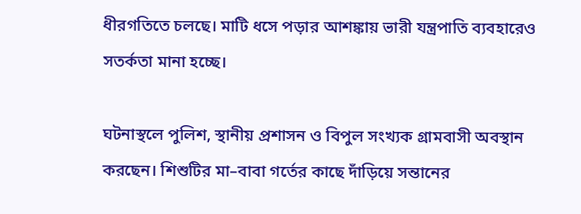ধীরগতিতে চলছে। মাটি ধসে পড়ার আশঙ্কায় ভারী যন্ত্রপাতি ব্যবহারেও সতর্কতা মানা হচ্ছে।

ঘটনাস্থলে পুলিশ, স্থানীয় প্রশাসন ও বিপুল সংখ্যক গ্রামবাসী অবস্থান করছেন। শিশুটির মা–বাবা গর্তের কাছে দাঁড়িয়ে সন্তানের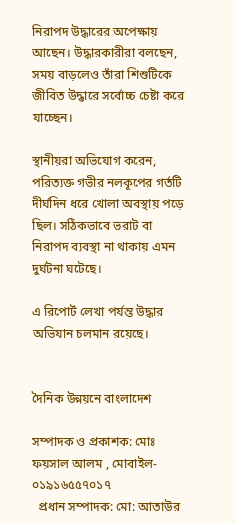নিরাপদ উদ্ধারের অপেক্ষায় আছেন। উদ্ধারকারীরা বলছেন, সময় বাড়লেও তাঁরা শিশুটিকে জীবিত উদ্ধারে সর্বোচ্চ চেষ্টা করে যাচ্ছেন।

স্থানীয়রা অভিযোগ করেন, পরিত্যক্ত গভীর নলকূপের গর্তটি দীর্ঘদিন ধরে খোলা অবস্থায় পড়ে ছিল। সঠিকভাবে ভরাট বা নিরাপদ ব্যবস্থা না থাকায় এমন দুর্ঘটনা ঘটেছে।

এ রিপোর্ট লেখা পর্যন্ত উদ্ধার অভিযান চলমান রয়েছে।


দৈনিক উন্নয়নে বাংলাদেশ

সম্পাদক ও প্রকাশক: মোঃ ফয়সাল আলম , মোবাইল- ০১৯১৬৫৫৭০১৭
  প্রধান সম্পাদক: মো: আতাউর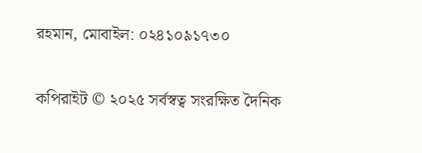রহমান, মোবাইল: ০২৪১০৯১৭৩০

কপিরাইট © ২০২৫ সর্বস্বত্ব সংরক্ষিত দৈনিক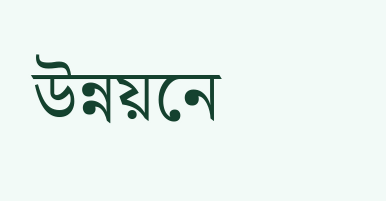উন্নয়নে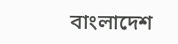বাংলাদেশ